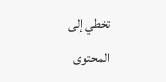تخطي إلى المحتوى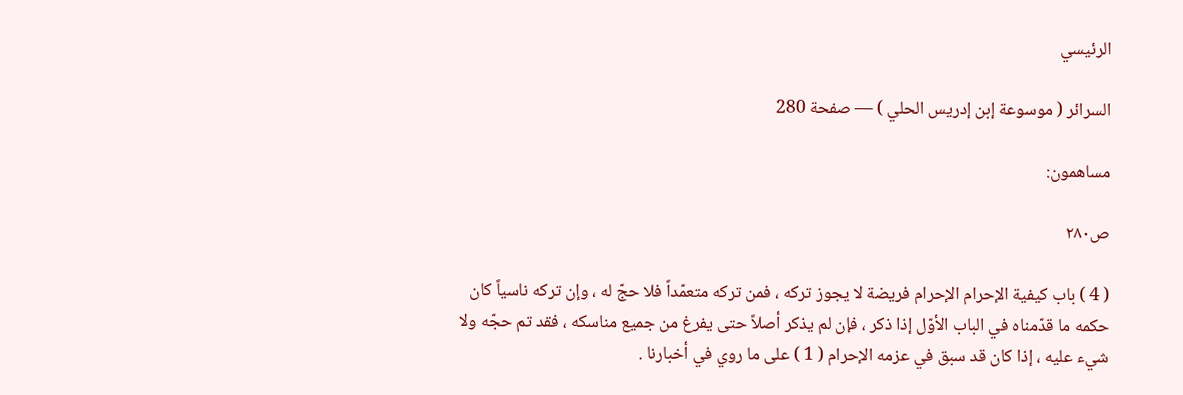الرئيسي

السرائر ( موسوعة إبن إدريس الحلي ) — صفحة 280

مساهمون:

ص٢٨٠

( 4 ) باب كيفية الإحرام الإحرام فريضة لا يجوز تركه ، فمن تركه متعمّداً فلا حجّ له ، وإن تركه ناسياً كان حكمه ما قدّمناه في الباب الأوّل إذا ذكر ، فإن لم يذكر أصلاً حتى يفرغ من جميع مناسكه ، فقد تم حجّه ولا شيء عليه ، إذا كان قد سبق في عزمه الإحرام ( 1 ) على ما روي في أخبارنا .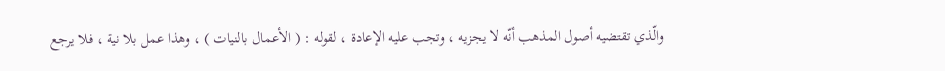والّذي تقتضيه أصول المذهب أنّه لا يجزيه ، وتجب عليه الإعادة ، لقوله : ( الأعمال بالنيات ) ، وهذا عمل بلا نية ، فلا يرجع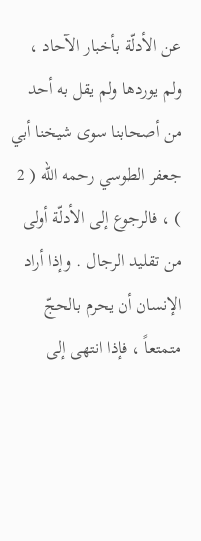عن الأدلّة بأخبار الآحاد ، ولم يوردها ولم يقل به أحد من أصحابنا سوى شيخنا أبي جعفر الطوسي رحمه الله ( 2 ) ، فالرجوع إلى الأدلّة أولى من تقليد الرجال . وإذا أراد الإنسان أن يحرم بالحجّ متمتعاً ، فإذا انتهى إلى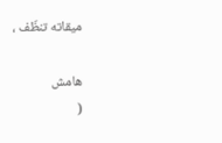ميقاته تنظّف ،

هامش
(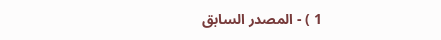1 ) - المصدر السابق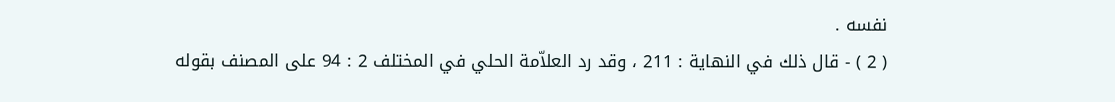نفسه .
( 2 ) - قال ذلك في النهاية : 211 ، وقد رد العلاّمة الحلي في المختلف 2 : 94 على المصنف بقوله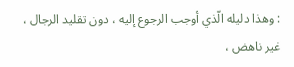: وهذا دليله الّذي أوجب الرجوع إليه ، دون تقليد الرجال ، غير ناهض ،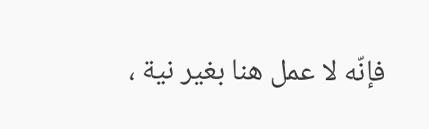فإنّه لا عمل هنا بغير نية ،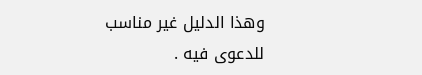وهذا الدليل غير مناسب للدعوى فيه .